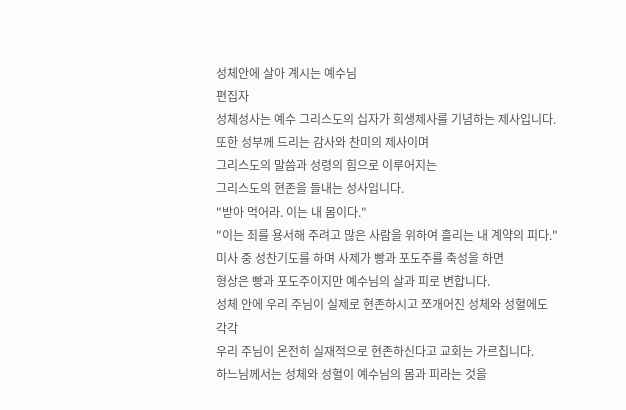성체안에 살아 계시는 예수님
편집자
성체성사는 예수 그리스도의 십자가 희생제사를 기념하는 제사입니다.
또한 성부께 드리는 감사와 찬미의 제사이며
그리스도의 말씀과 성령의 힘으로 이루어지는
그리스도의 현존을 들내는 성사입니다.
"받아 먹어라. 이는 내 몸이다."
"이는 죄를 용서해 주려고 많은 사람을 위하여 흘리는 내 계약의 피다."
미사 중 성찬기도를 하며 사제가 빵과 포도주를 축성을 하면
형상은 빵과 포도주이지만 예수님의 살과 피로 변합니다.
성체 안에 우리 주님이 실제로 현존하시고 쪼개어진 성체와 성혈에도 각각
우리 주님이 온전히 실재적으로 현존하신다고 교회는 가르칩니다.
하느님께서는 성체와 성혈이 예수님의 몸과 피라는 것을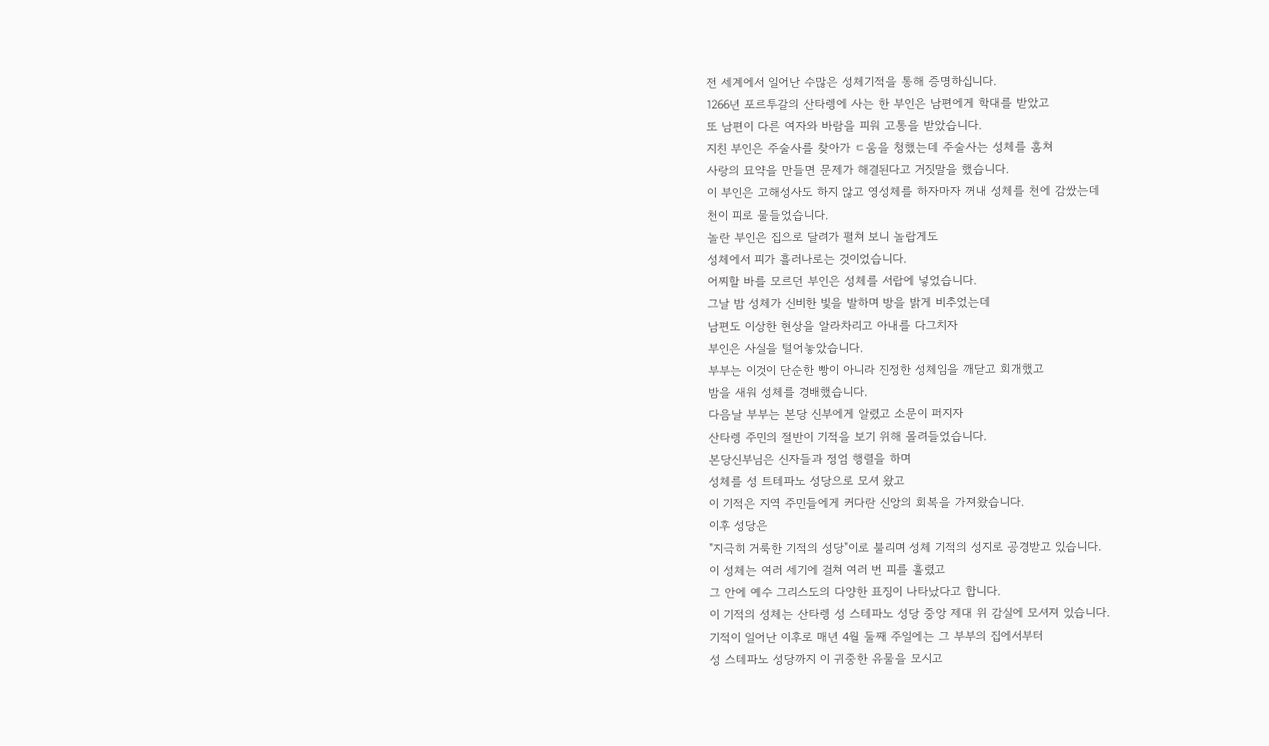전 세계에서 일어난 수많은 성체기적을 통해 증명하십니다.
1266년 포르투갈의 산타렝에 사는 한 부인은 남편에게 학대를 받았고
또 남편이 다른 여자와 바람을 피워 고통을 받았습니다.
지친 부인은 주술사를 찾아가 ㄷ움을 청했는데 주술사는 성체를 훔쳐
사랑의 묘약을 만들면 문제가 해결된다고 거짓말을 했습니다.
이 부인은 고해성사도 하지 않고 영성체를 하자마자 꺼내 성체를 천에 감쌌는데
천이 피로 물들었습니다.
놀란 부인은 집으로 달려가 펼쳐 보니 놀랍게도
성체에서 피가 흘러나로는 것이었습니다.
어찌할 바를 모르던 부인은 성체를 서랍에 넣었습니다.
그날 밤 성체가 신비한 빛을 발하며 방을 밝게 비추었는데
남편도 이상한 현상을 알라차리고 아내를 다그치자
부인은 사실을 털어놓았습니다.
부부는 이것이 단순한 빵이 아니라 진정한 성체임을 깨닫고 회개했고
밤을 새워 성체를 경배했습니다.
다음날 부부는 본당 신부에게 알렸고 소문이 퍼지자
산타렝 주민의 절반이 기적을 보기 위해 몰려들었습니다.
본당신부님은 신자들과 정엄 행렬을 하며
성체를 성 트테파노 성당으로 모셔 왔고
이 기적은 지역 주민들에게 커다란 신앙의 회복을 가져왔습니다.
이후 성당은
"지극히 거룩한 기적의 성당"이로 불리며 성체 기적의 성지로 공경받고 있습니다.
이 성체는 여러 세기에 걸쳐 여러 번 피를 훌렸고
그 안에 예수 그리스도의 다양한 표징이 나타났다고 합니다.
이 기적의 성체는 산타렝 성 스테파노 성당 중앙 제대 위 감실에 모셔져 있습니다.
기적이 일어난 이후로 매년 4월 둘째 주일에는 그 부부의 집에서부터
성 스테파노 성당까지 이 귀중한 유물을 모시고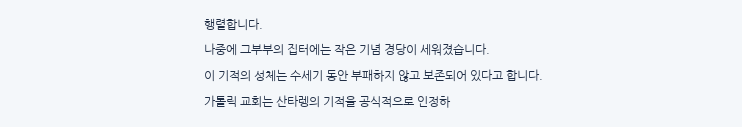행렬합니다.
나중에 그부부의 집터에는 작은 기념 경당이 세워졌습니다.
이 기적의 성체는 수세기 동안 부패하지 않고 보존되어 있다고 합니다.
가톨릭 교회는 산타렝의 기적을 공식적으로 인정하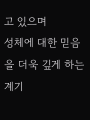고 있으며
성체에 대한 믿음을 더욱 깊게 하는 계기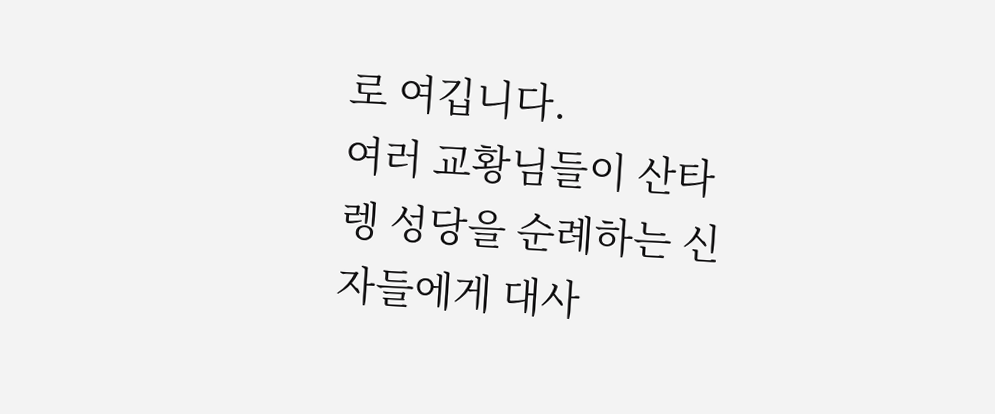로 여깁니다.
여러 교황님들이 산타렝 성당을 순례하는 신자들에게 대사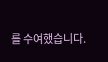를 수여했습니다.